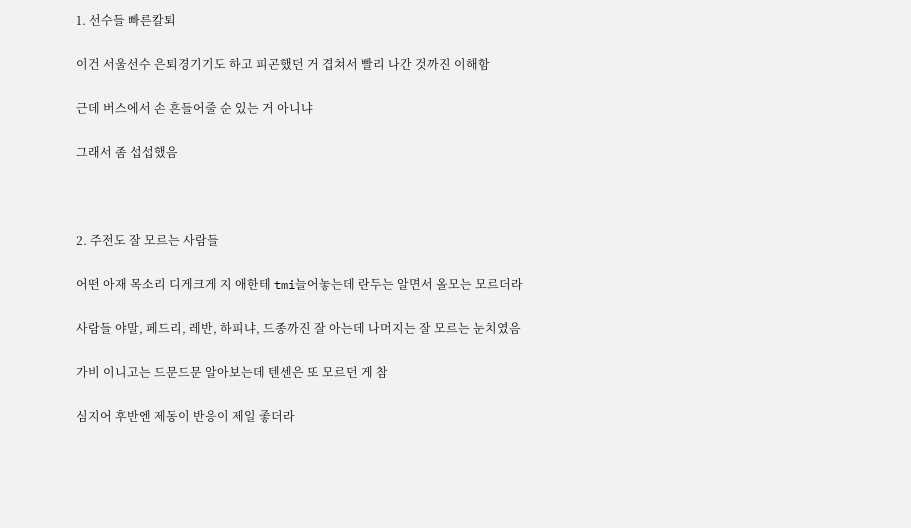1. 선수들 빠른칼퇴

이건 서울선수 은퇴경기기도 하고 피곤했던 거 겹쳐서 빨리 나간 것까진 이해함

근데 버스에서 손 흔들어줄 순 있는 거 아니냐

그래서 좀 섭섭했음



2. 주전도 잘 모르는 사람들

어떤 아재 목소리 디게크게 지 애한테 tmi늘어놓는데 란두는 알면서 올모는 모르더라

사람들 야말, 페드리, 레반, 하피냐, 드종까진 잘 아는데 나머지는 잘 모르는 눈치였음

가비 이니고는 드문드문 알아보는데 텐센은 또 모르던 게 참

심지어 후반엔 제동이 반응이 제일 좋더라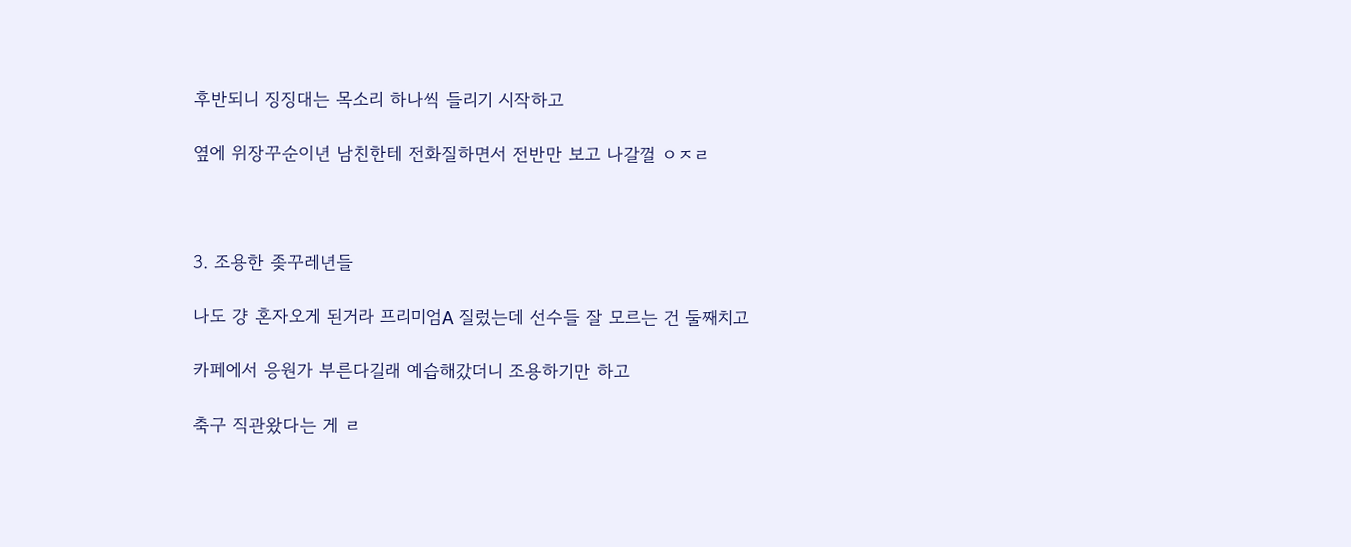후반되니 징징대는 목소리 하나씩 들리기 시작하고

옆에 위장꾸순이년 남친한테 전화질하면서 전반만 보고 나갈껄 ㅇㅈㄹ



3. 조용한 좆꾸레년들

나도 걍 혼자오게 된거라 프리미엄A 질렀는데 선수들 잘 모르는 건 둘째치고

카페에서 응원가 부른다길래 예습해갔더니 조용하기만 하고

축구 직관왔다는 게 ㄹ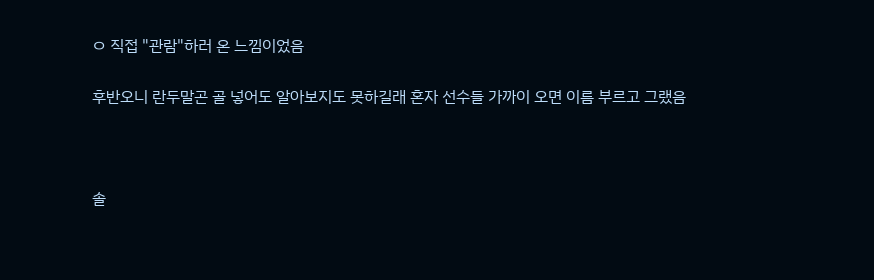ㅇ 직접 "관람"하러 온 느낌이었음

후반오니 란두말곤 골 넣어도 알아보지도 못하길래 혼자 선수들 가까이 오면 이름 부르고 그랬음



솔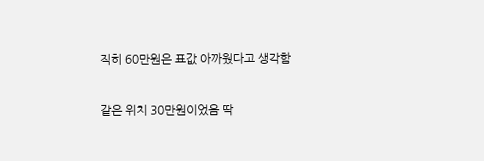직히 60만원은 표값 아까웠다고 생각함

같은 위치 30만원이었음 딱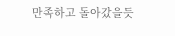만족하고 돌아갔을듯